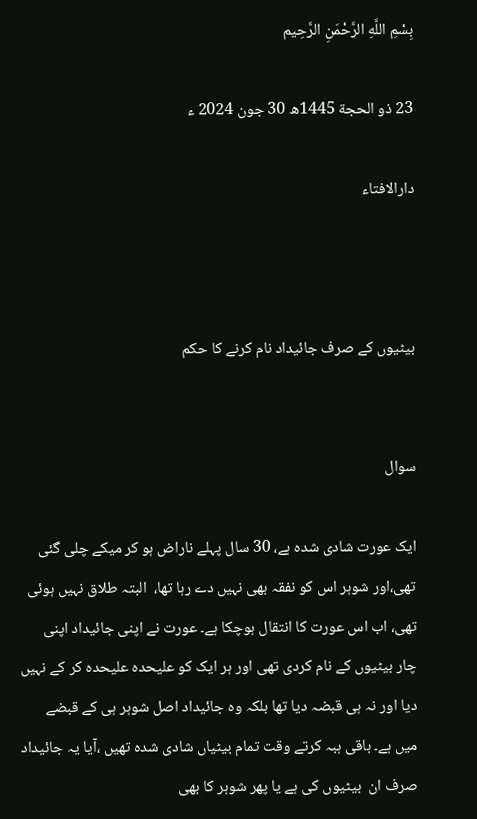بِسْمِ اللَّهِ الرَّحْمَنِ الرَّحِيم

23 ذو الحجة 1445ھ 30 جون 2024 ء

دارالافتاء



بیٹیوں کے صرف جائیداد نام کرنے کا حکم


سوال

ایک عورت شادی شدہ ہے، 30 سال پہلے ناراض ہو کر میکے چلی گئی تھی،اور شوہر اس کو نفقہ بھی نہیں دے رہا تھا،  البتہ طلاق نہیں ہوئی تھی، اب اس عورت کا انتقال ہوچکا ہے۔ عورت نے اپنی جائیداد اپنی چار بیٹیوں کے نام کردی تھی اور ہر ایک کو علیحدہ علیحدہ کر کے نہیں دیا اور نہ ہی قبضہ دیا تھا بلکہ وہ جائیداد اصل شوہر ہی کے قبضے میں ہے۔ باقی ہبہ کرتے وقت تمام بیٹیاں شادی شدہ تھیں ،آیا یہ جائیداد صرف ان  بیٹیوں کی ہے یا پھر شوہر کا بھی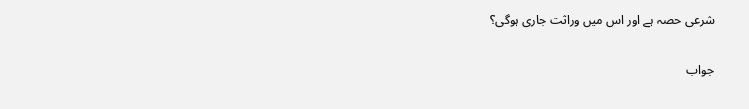شرعی حصہ ہے اور اس میں وراثت جاری ہوگی؟

جواب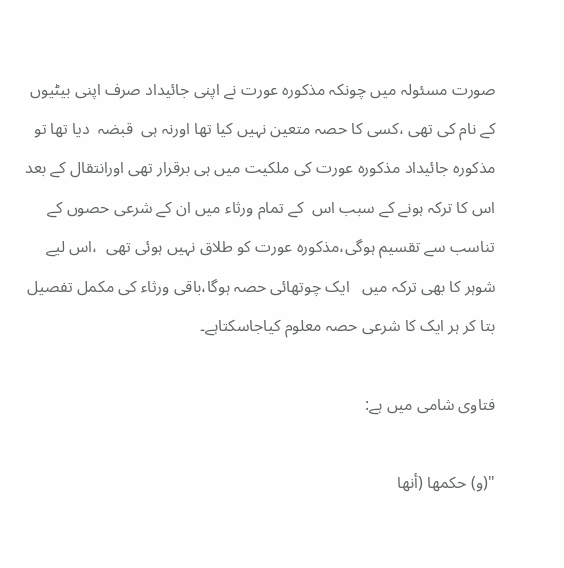صورت مسئولہ میں چونکہ مذکورہ عورت نے اپنی جائیداد صرف اپنی بیٹیوں کے نام کی تھی ،کسی کا حصہ متعین نہیں کیا تھا اورنہ ہی  قبضہ  دیا تھا تو مذکورہ جائیداد مذکورہ عورت کی ملکیت میں ہی برقرار تھی اورانتقال کے بعد اس کا ترکہ ہونے کے سبب اس  کے تمام ورثاء میں ان کے شرعی حصوں کے تناسب سے تقسیم ہوگی،مذکورہ عورت کو طلاق نہیں ہوئی تھی  ،اس لیے شوہر کا بھی ترکہ میں   ایک چوتھائی حصہ ہوگا،باقی ورثاء کی مکمل تفصیل بتا کر ہر ایک کا شرعی حصہ معلوم کیاجاسکتاہے۔

فتاوی شامی میں ہے:

"(و) حكمها (أنها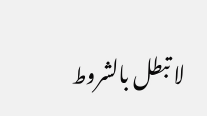لا تبطل بالشروط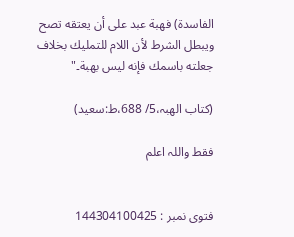الفاسدة) فهبة عبد على أن يعتقه تصح ويبطل الشرط لأن اللام للتمليك بخلاف جعلته ‌باسمك فإنه ليس بهبة۔"

(کتاب الھبہ،5/ 688،ط:سعید)

فقط واللہ اعلم


فتوی نمبر : 144304100425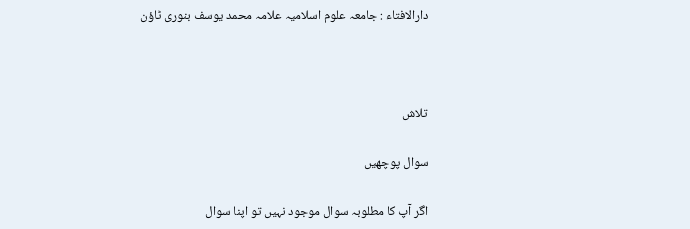دارالافتاء : جامعہ علوم اسلامیہ علامہ محمد یوسف بنوری ٹاؤن



تلاش

سوال پوچھیں

اگر آپ کا مطلوبہ سوال موجود نہیں تو اپنا سوال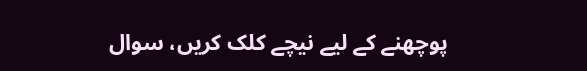پوچھنے کے لیے نیچے کلک کریں، سوال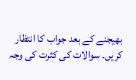بھیجنے کے بعد جواب کا انتظار کریں۔ سوالات کی کثرت کی وجہ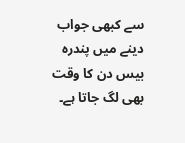سے کبھی جواب دینے میں پندرہ بیس دن کا وقت بھی لگ جاتا ہے۔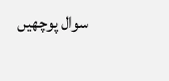سوال پوچھیں